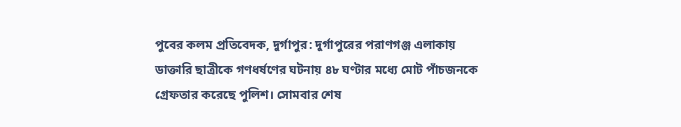পুবের কলম প্রতিবেদক, দুর্গাপুর: দুর্গাপুরের পরাণগঞ্জ এলাকায় ডাক্তারি ছাত্রীকে গণধর্ষণের ঘটনায় ৪৮ ঘণ্টার মধ্যে মোট পাঁচজনকে গ্রেফতার করেছে পুলিশ। সোমবার শেষ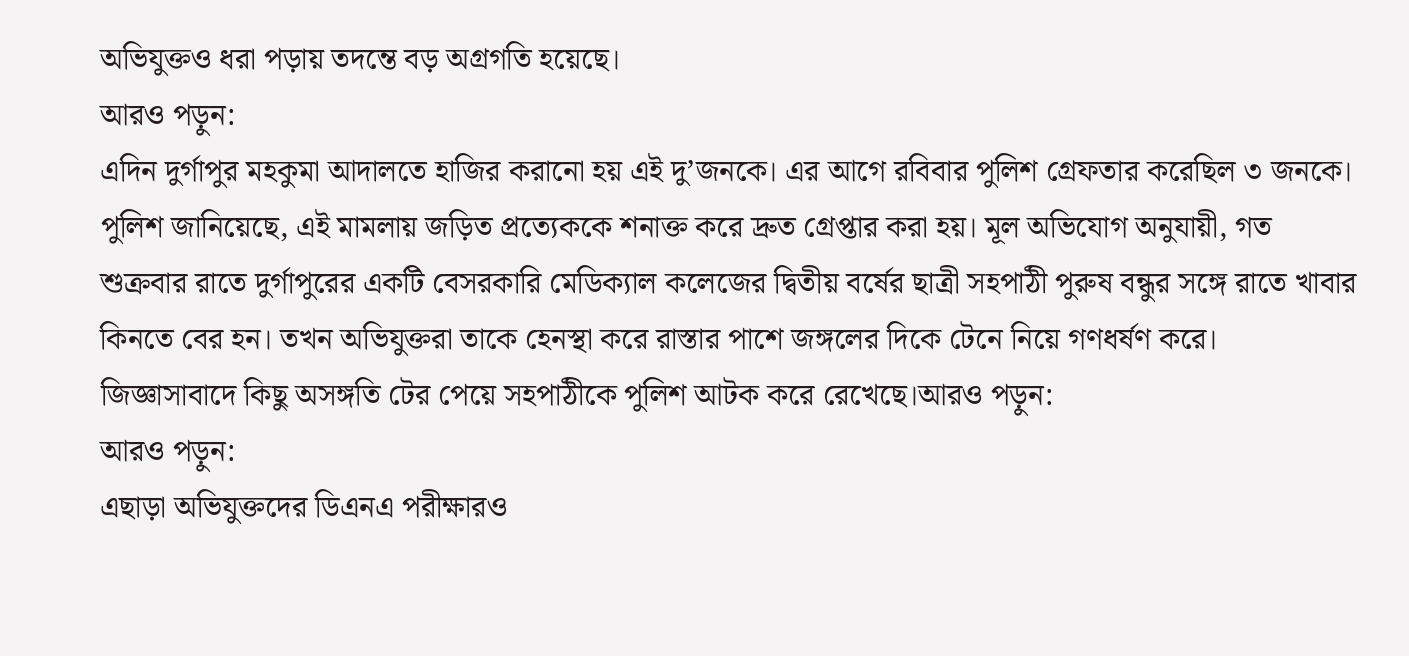অভিযুক্তও ধরা পড়ায় তদন্তে বড় অগ্রগতি হয়েছে।
আরও পড়ুন:
এদিন দুর্গাপুর মহকুমা আদালতে হাজির করানো হয় এই দু’জনকে। এর আগে রবিবার পুলিশ গ্রেফতার করেছিল ৩ জনকে।
পুলিশ জানিয়েছে, এই মামলায় জড়িত প্রত্যেককে শনাক্ত করে দ্রুত গ্রেপ্তার করা হয়। মূল অভিযোগ অনুযায়ী, গত শুক্রবার রাতে দুর্গাপুরের একটি বেসরকারি মেডিক্যাল কলেজের দ্বিতীয় বর্ষের ছাত্রী সহপাঠী পুরুষ বন্ধুর সঙ্গে রাতে খাবার কিনতে বের হন। তখন অভিযুক্তরা তাকে হেনস্থা করে রাস্তার পাশে জঙ্গলের দিকে টেনে নিয়ে গণধর্ষণ করে। জিজ্ঞাসাবাদে কিছু অসঙ্গতি টের পেয়ে সহপাঠীকে পুলিশ আটক করে রেখেছে।আরও পড়ুন:
আরও পড়ুন:
এছাড়া অভিযুক্তদের ডিএনএ পরীক্ষারও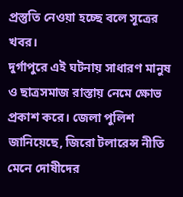প্রস্তুতি নেওয়া হচ্ছে বলে সূত্রের খবর।
দুর্গাপুরে এই ঘটনায় সাধারণ মানুষ ও ছাত্রসমাজ রাস্তায় নেমে ক্ষোভ প্রকাশ করে। জেলা পুলিশ জানিয়েছে, জিরো টলারেন্স নীতি মেনে দোষীদের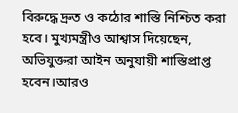বিরুদ্ধে দ্রুত ও কঠোর শাস্তি নিশ্চিত করা হবে। মুখ্যমন্ত্রীও আশ্বাস দিয়েছেন, অভিযুক্তরা আইন অনুযায়ী শাস্তিপ্রাপ্ত হবেন।আরও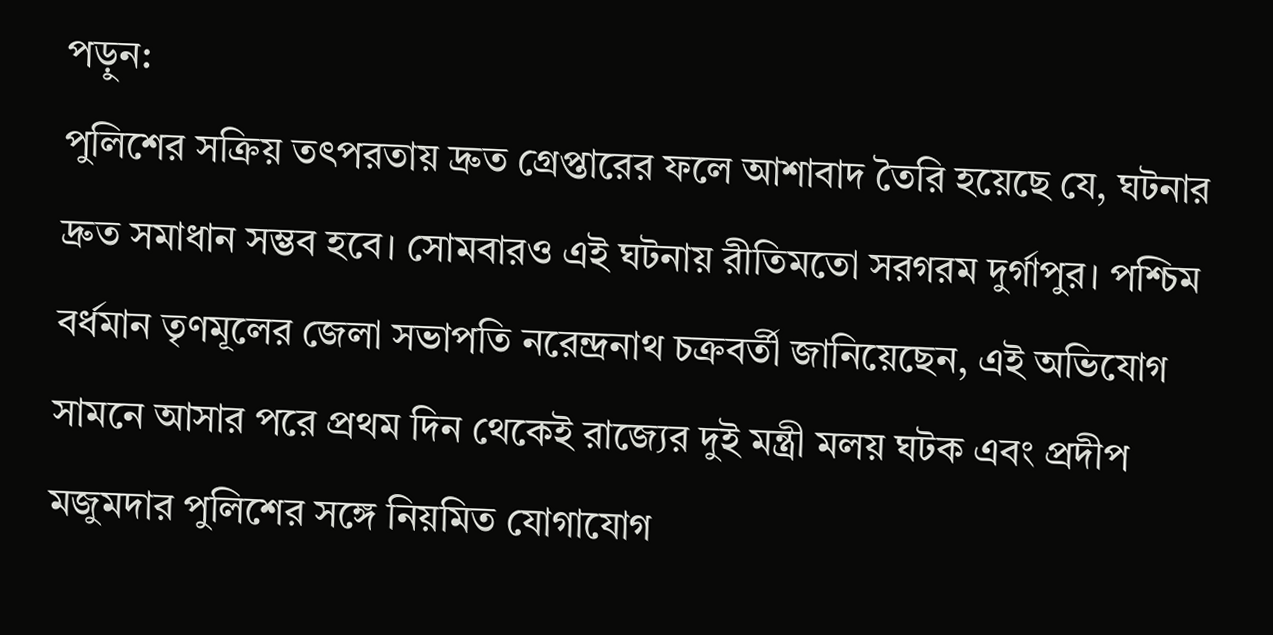পড়ুন:
পুলিশের সক্রিয় তৎপরতায় দ্রুত গ্রেপ্তারের ফলে আশাবাদ তৈরি হয়েছে যে, ঘটনার দ্রুত সমাধান সম্ভব হবে। সোমবারও এই ঘটনায় রীতিমতো সরগরম দুর্গাপুর। পশ্চিম বর্ধমান তৃণমূলের জেলা সভাপতি নরেন্দ্রনাথ চক্রবর্তী জানিয়েছেন, এই অভিযোগ সামনে আসার পরে প্রথম দিন থেকেই রাজ্যের দুই মন্ত্রী মলয় ঘটক এবং প্রদীপ মজুমদার পুলিশের সঙ্গে নিয়মিত যোগাযোগ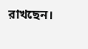রাখছেন।